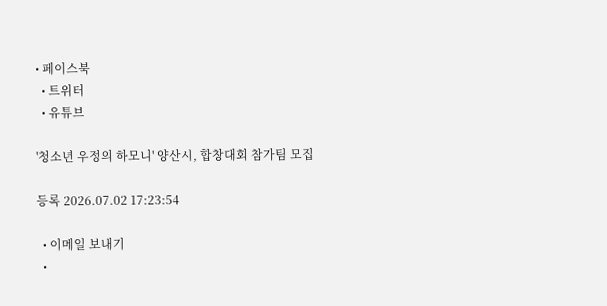• 페이스북
  • 트위터
  • 유튜브

'청소년 우정의 하모니' 양산시, 합창대회 참가팀 모집

등록 2026.07.02 17:23:54

  • 이메일 보내기
  •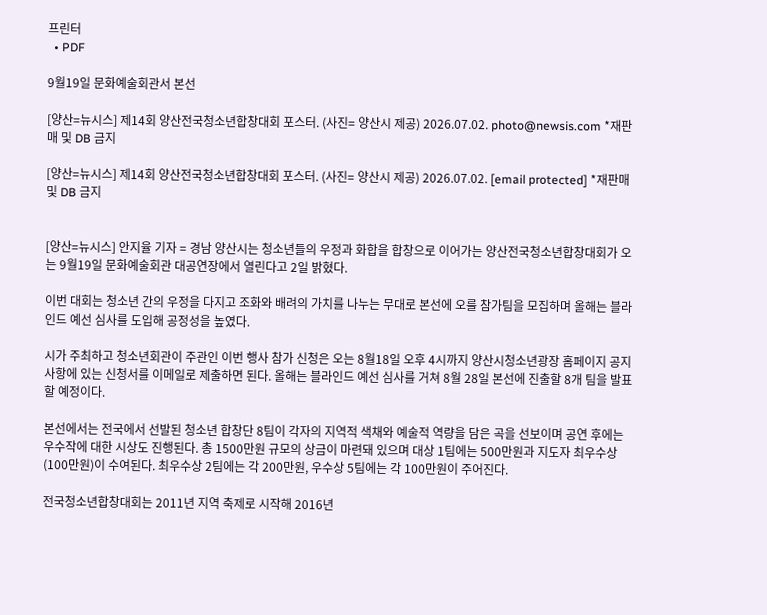프린터
  • PDF

9월19일 문화예술회관서 본선

[양산=뉴시스] 제14회 양산전국청소년합창대회 포스터. (사진= 양산시 제공) 2026.07.02. photo@newsis.com *재판매 및 DB 금지

[양산=뉴시스] 제14회 양산전국청소년합창대회 포스터. (사진= 양산시 제공) 2026.07.02. [email protected] *재판매 및 DB 금지


[양산=뉴시스] 안지율 기자 = 경남 양산시는 청소년들의 우정과 화합을 합창으로 이어가는 양산전국청소년합창대회가 오는 9월19일 문화예술회관 대공연장에서 열린다고 2일 밝혔다.

이번 대회는 청소년 간의 우정을 다지고 조화와 배려의 가치를 나누는 무대로 본선에 오를 참가팀을 모집하며 올해는 블라인드 예선 심사를 도입해 공정성을 높였다.

시가 주최하고 청소년회관이 주관인 이번 행사 참가 신청은 오는 8월18일 오후 4시까지 양산시청소년광장 홈페이지 공지사항에 있는 신청서를 이메일로 제출하면 된다. 올해는 블라인드 예선 심사를 거쳐 8월 28일 본선에 진출할 8개 팀을 발표할 예정이다.

본선에서는 전국에서 선발된 청소년 합창단 8팀이 각자의 지역적 색채와 예술적 역량을 담은 곡을 선보이며 공연 후에는 우수작에 대한 시상도 진행된다. 총 1500만원 규모의 상금이 마련돼 있으며 대상 1팀에는 500만원과 지도자 최우수상(100만원)이 수여된다. 최우수상 2팀에는 각 200만원, 우수상 5팀에는 각 100만원이 주어진다.

전국청소년합창대회는 2011년 지역 축제로 시작해 2016년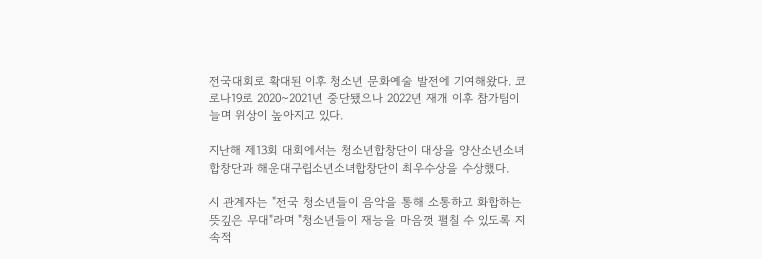전국대회로 확대된 이후 청소년 문화예술 발전에 기여해왔다. 코로나19로 2020~2021년 중단됐으나 2022년 재개 이후 참가팀이 늘며 위상이 높아지고 있다.

지난해 제13회 대회에서는 청소년합창단이 대상을 양산소년소녀합창단과 해운대구립소년소녀합창단이 최우수상을 수상했다.

시 관계자는 "전국 청소년들이 음악을 통해 소통하고 화합하는 뜻깊은 무대"라며 "청소년들이 재능을 마음껏 펼칠 수 있도록 지속적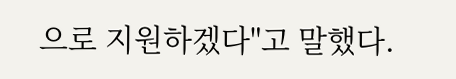으로 지원하겠다"고 말했다.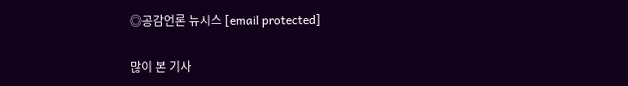◎공감언론 뉴시스 [email protected]

많이 본 기사